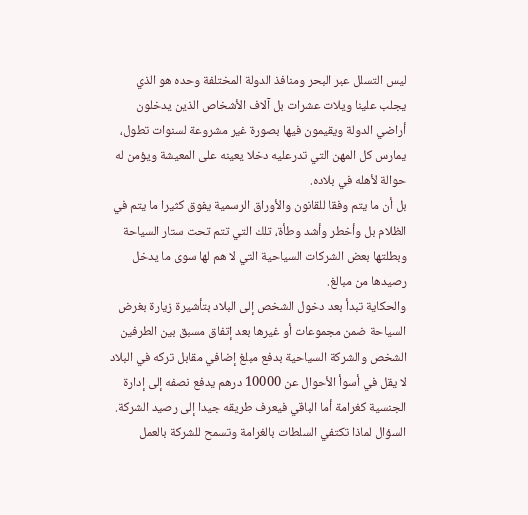ليس التسلل عبر البحر ومنافذ الدولة المختلفة وحده هو الذي يجلب علينا ويلات عشرات بل آلاف الأشخاص الذين يدخلون أراضي الدولة ويقيمون فيها بصورة غير مشروعة لسنوات تطول، يمارس كل المهن التي تدرعليه دخلا يعينه على المعيشة ويؤمن له حوالة لأهله في بلاده.
بل أن ما يتم وفقا للقانون والأوراق الرسمية يفوق كثيرا ما يتم في الظلام بل وأخطر وأشد وطأة، تلك التي تتم تحت ستار السياحة وبطلتها بعض الشركات السياحية التي لا هم لها سوى ما يدخل رصيدها من مبالغ.
والحكاية تبدأ بعد دخول الشخص إلى البلاد بتأشيرة زيارة بغرض السياحة ضمن مجموعات أو غيرها بعد إتفاق مسبق بين الطرفين الشخص والشركة السياحية بدفع مبلغ إضافي مقابل تركه في البلاد لا يقل في أسوأ الأحوال عن 10000 درهم يدفع نصفه إلى إدارة الجنسية كغرامة أما الباقي فيعرف طريقه جيدا إلى رصيد الشركة.
السؤال لماذا تكتفي السلطات بالغرامة وتسمح للشركة بالعمل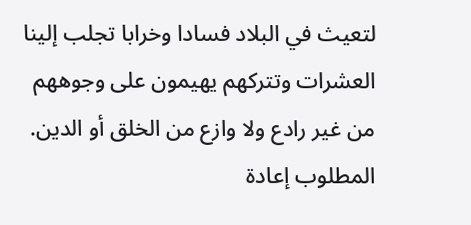لتعيث في البلاد فسادا وخرابا تجلب إلينا العشرات وتتركهم يهيمون على وجوههم من غير رادع ولا وازع من الخلق أو الدين.
المطلوب إعادة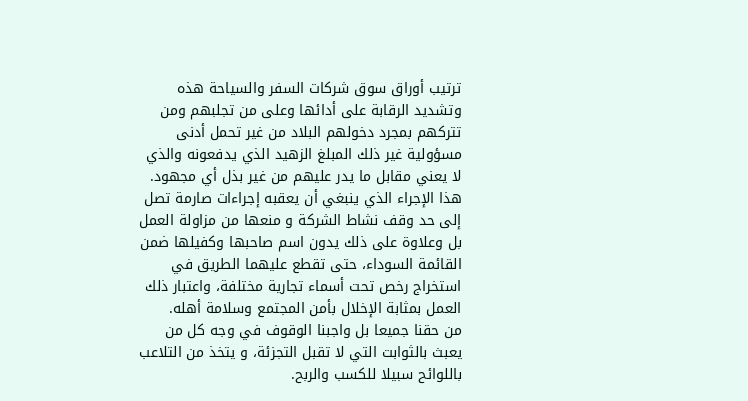ترتيب أوراق سوق شركات السفر والسياحة هذه وتشديد الرقابة على أدائها وعلى من تجلبهم ومن تتركهم بمجرد دخولهم البلاد من غير تحمل أدنى مسؤولية غير ذلك المبلغ الزهيد الذي يدفعونه والذي لا يعني مقابل ما يدر عليهم من غير بذل أي مجهود.
هذا الإجراء الذي ينبغي أن يعقبه إجراءات صارمة تصل إلى حد وقف نشاط الشركة و منعها من مزاولة العمل بل وعلاوة على ذلك يدون اسم صاحبها وكفيلها ضمن القائمة السوداء، حتى تقطع عليهما الطريق في استخراج رخص تحت أسماء تجارية مختلفة، واعتبار ذلك العمل بمثابة الإخلال بأمن المجتمع وسلامة أهله.
من حقنا جميعا بل واجبنا الوقوف في وجه كل من يعبث بالثوابت التي لا تقبل التجزئة، و يتخذ من التلاعب باللوائح سبيلا للكسب والربح.